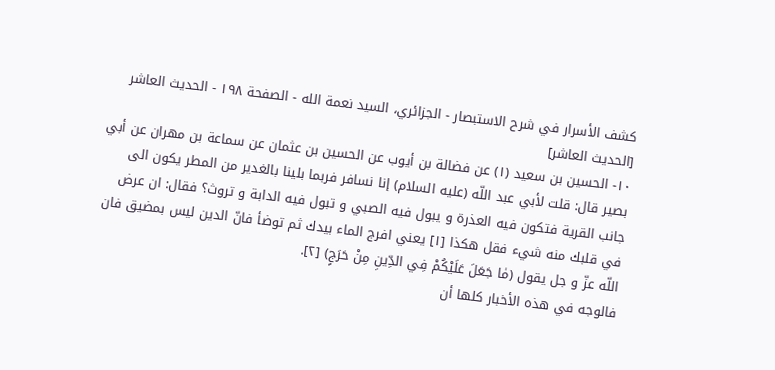كشف الأسرار في شرح الاستبصار - الجزائري، السيد نعمة الله - الصفحة ١٩٨ - الحديث العاشر
[الحديث العاشر]
١٠- الحسين بن سعيد (١) عن فضالة بن أيوب عن الحسين بن عثمان عن سماعة بن مهران عن أبي بصير قال: قلت لأبي عبد اللّه (عليه السلام) إنا نسافر فربما بلينا بالغدير من المطر يكون الى جانب القرية فتكون فيه العذرة و يبول فيه الصبي و تبول فيه الدابة و تروث؟ فقال: ان عرض في قلبك منه شيء فقل هكذا [١] يعني افرج الماء بيدك ثم توضأ فانّ الدين ليس بمضيق فان اللّه عزّ و جل يقول (مٰا جَعَلَ عَلَيْكُمْ فِي الدِّينِ مِنْ حَرَجٍ) [٢].
فالوجه في هذه الأخبار كلها أن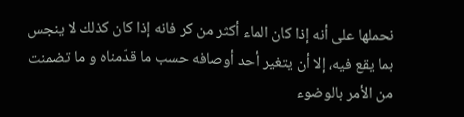نحملها على أنه إذا كان الماء أكثر من كر فانه إذا كان كذلك لا ينجس بما يقع فيه، إلا أن يتغير أحد أوصافه حسب ما قدّمناه و ما تضمنت من الأمر بالوضوء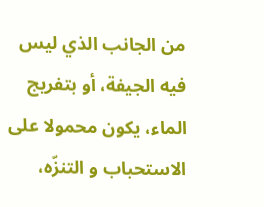من الجانب الذي ليس فيه الجيفة، أو بتفريج الماء، يكون محمولا على الاستحباب و التنزّه،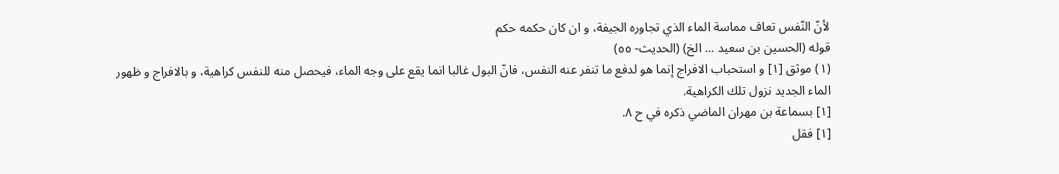لأنّ النّفس تعاف مماسة الماء الذي تجاوره الجيفة، و ان كان حكمه حكم
قوله (الحسين بن سعيد ... الخ) (الحديث- ٥٥)
(١) موثق [١] و استحباب الافراج إنما هو لدفع ما تنفر عنه النفس، فانّ البول غالبا انما يقع على وجه الماء، فيحصل منه للنفس كراهية، و بالافراج و ظهور الماء الجديد نزول تلك الكراهية.
[١] بسماعة بن مهران الماضي ذكره في ح ٨.
[١] فقل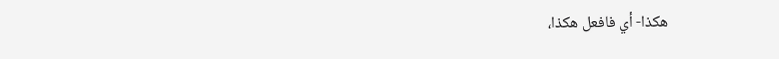هكذا- أي فافعل هكذا،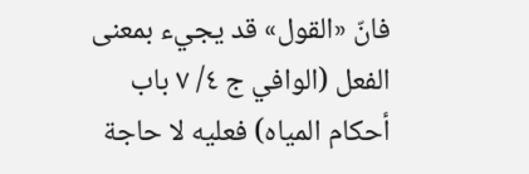فانّ «القول» قد يجيء بمعنى الفعل (الوافي ج ٤/ ٧ باب أحكام المياه) فعليه لا حاجة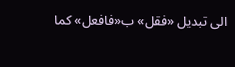الى تبديل «فقل» ب«فافعل» كما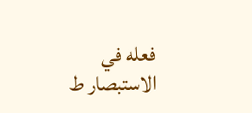فعله في الاستبصار ط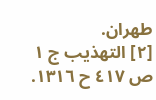طهران.
[٢] التهذيب ج ١ ص ٤١٧ ح ١٣١٦.